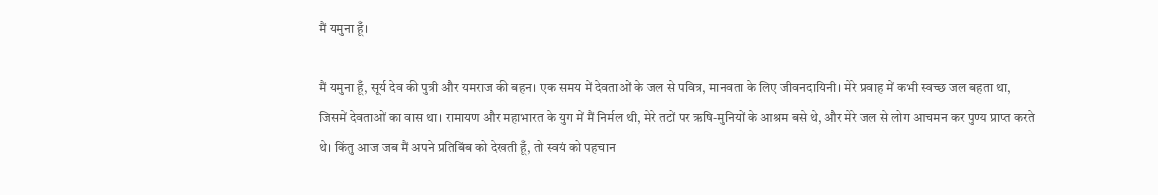मैं यमुना हूँ।

मैं यमुना हूँ, सूर्य देव की पुत्री और यमराज की बहन। एक समय में देवताओं के जल से पवित्र, मानवता के लिए जीवनदायिनी। मेरे प्रवाह में कभी स्वच्छ जल बहता था, जिसमें देवताओं का वास था। रामायण और महाभारत के युग में मैं निर्मल थी, मेरे तटों पर ऋषि-मुनियों के आश्रम बसे थे, और मेरे जल से लोग आचमन कर पुण्य प्राप्त करते थे। किंतु आज जब मैं अपने प्रतिबिंब को देखती हूँ, तो स्वयं को पहचान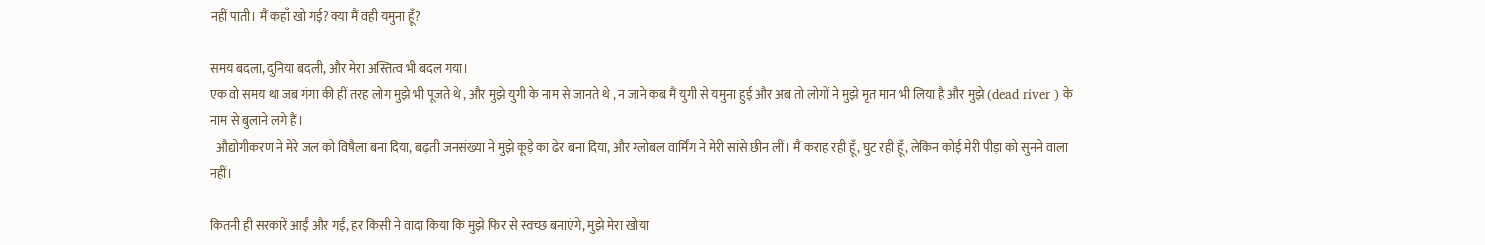नहीं पाती। मैं कहाँ खो गई? क्या मैं वही यमुना हूँ?

समय बदला, दुनिया बदली, और मेरा अस्तित्व भी बदल गया।
एक वो समय था जब गंगा की हीं तरह लोग मुझे भी पूजते थे , और मुझे युगी के नाम से जानते थे , न जाने कब मैं युगी से यमुना हुई और अब तो लोगों ने मुझे मृत मान भी लिया है और मुझे (dead river ) के नाम से बुलाने लगे हैं।
  औद्योगीकरण ने मेरे जल को विषैला बना दिया, बढ़ती जनसंख्या ने मुझे कूड़े का ढेर बना दिया, और ग्लोबल वार्मिंग ने मेरी सांसे छीन लीं। मैं कराह रही हूँ, घुट रही हूँ, लेकिन कोई मेरी पीड़ा को सुनने वाला नहीं।

कितनी ही सरकारें आईं और गईं, हर किसी ने वादा किया कि मुझे फिर से स्वच्छ बनाएंगे, मुझे मेरा खोया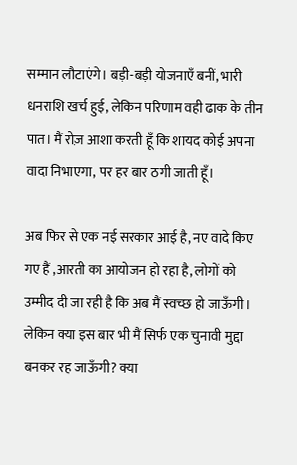सम्मान लौटाएंगे। बड़ी-बड़ी योजनाएँ बनीं, भारी धनराशि खर्च हुई, लेकिन परिणाम वही ढाक के तीन पात। मैं रोज़ आशा करती हूँ कि शायद कोई अपना वादा निभाएगा, पर हर बार ठगी जाती हूँ।

अब फिर से एक नई सरकार आई है, नए वादे किए गए हैं ,आरती का आयोजन हो रहा है, लोगों को उम्मीद दी जा रही है कि अब मैं स्वच्छ हो जाऊँगी। लेकिन क्या इस बार भी मैं सिर्फ एक चुनावी मुद्दा बनकर रह जाऊँगी? क्या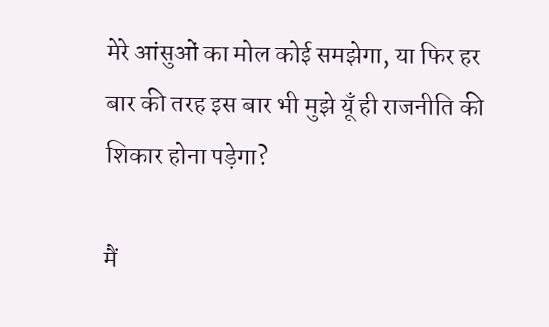मेरे आंसुओं का मोल कोई समझेगा, या फिर हर बार की तरह इस बार भी मुझे यूँ ही राजनीति की शिकार होना पड़ेगा?

मैं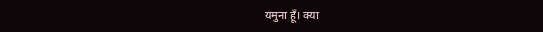यमुना हूँ। क्या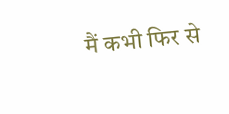मैं कभी फिर से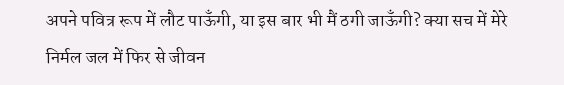अपने पवित्र रूप में लौट पाऊँगी, या इस बार भी मैं ठगी जाऊँगी? क्या सच में मेरे निर्मल जल में फिर से जीवन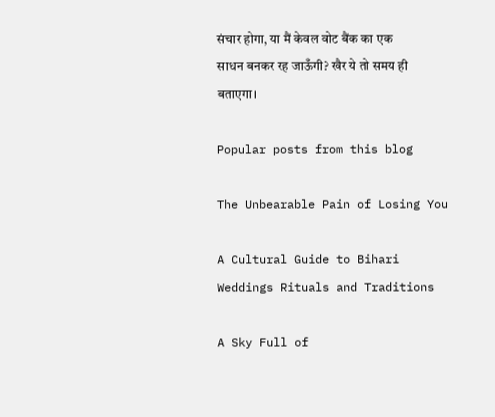संचार होगा, या मैं केवल वोट बैंक का एक साधन बनकर रह जाऊँगी? खैर ये तो समय ही बताएगा।

Popular posts from this blog

The Unbearable Pain of Losing You

A Cultural Guide to Bihari Weddings Rituals and Traditions

A Sky Full of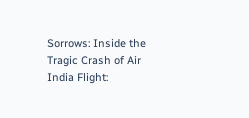Sorrows: Inside the Tragic Crash of Air India Flight: